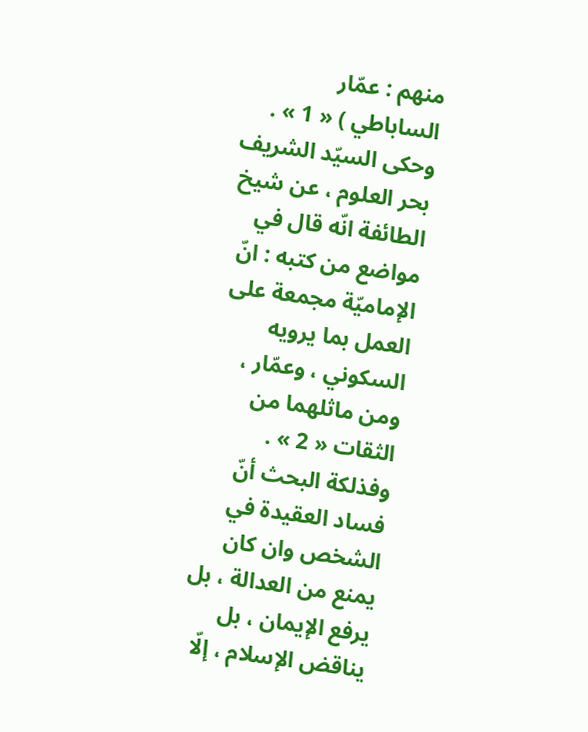منهم : عمّار الساباطي ) « 1 » .
وحكى السيّد الشريف بحر العلوم ، عن شيخ الطائفة انّه قال في مواضع من كتبه : انّ الإماميّة مجمعة على العمل بما يرويه السكوني ، وعمّار ، ومن ماثلهما من الثقات « 2 » .
وفذلكة البحث أنّ فساد العقيدة في الشخص وان كان يمنع من العدالة ، بل يرفع الإيمان ، بل يناقض الإسلام ، إلّا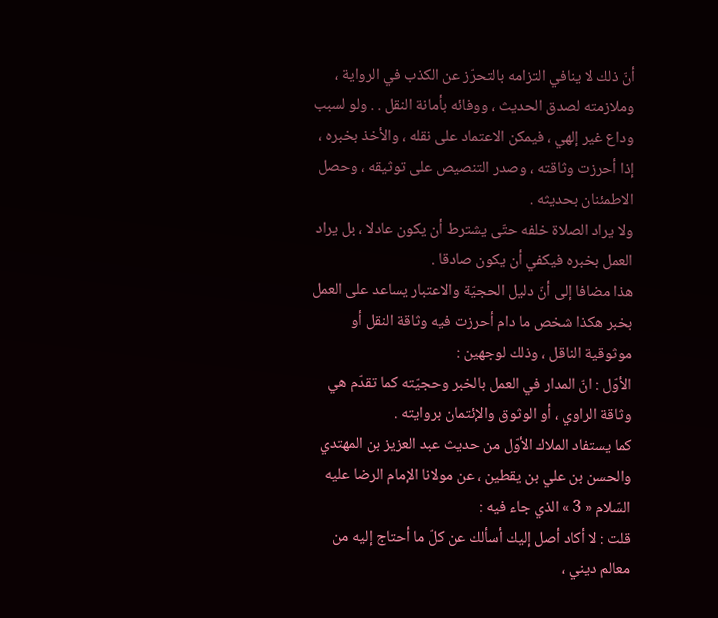أنّ ذلك لا ينافي التزامه بالتحرّز عن الكذب في الرواية ، وملازمته لصدق الحديث ، ووفائه بأمانة النقل . . ولو لسبب وداع غير إلهي ، فيمكن الاعتماد على نقله ، والأخذ بخبره ، إذا أحرزت وثاقته ، وصدر التنصيص على توثيقه ، وحصل الاطمئنان بحديثه .
ولا يراد الصلاة خلفه حتّى يشترط أن يكون عادلا ، بل يراد العمل بخبره فيكفي أن يكون صادقا .
هذا مضافا إلى أنّ دليل الحجيّة والاعتبار يساعد على العمل بخبر هكذا شخص ما دام أحرزت فيه وثاقة النقل أو موثوقية الناقل ، وذلك لوجهين :
الأوّل : انّ المدار في العمل بالخبر وحجيّته كما تقدّم هي وثاقة الراوي ، أو الوثوق والإئتمان بروايته .
كما يستفاد الملاك الأوّل من حديث عبد العزيز بن المهتدي والحسن بن علي بن يقطين ، عن مولانا الإمام الرضا عليه السّلام « 3 » الذي جاء فيه :
قلت : لا أكاد أصل إليك أسألك عن كلّ ما أحتاج إليه من معالم ديني ،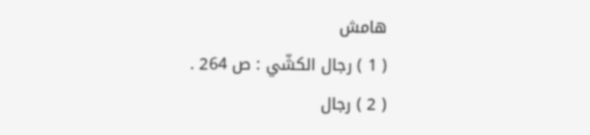هامش
( 1 ) رجال الكشّي : ص 264 .
( 2 ) رجال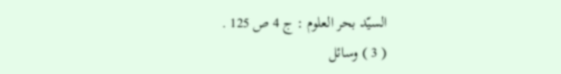السيّد بحر العلوم : ج 4 ص 125 .
( 3 ) وسائل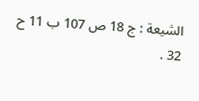الشيعة : ج 18 ص 107 ب 11 ح 32 .